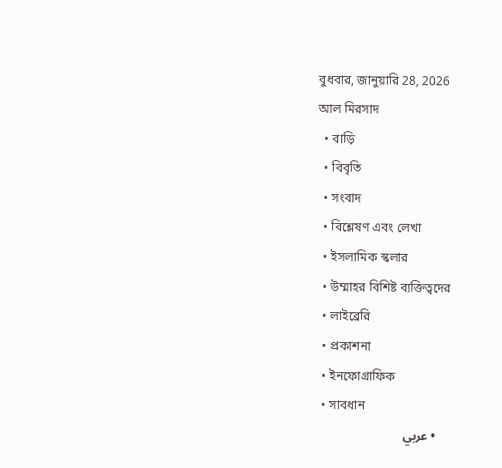বুধবার, জানুয়ারি 28, 2026
আল মিরসাদ
  • বাড়ি
  • বিবৃতি
  • সংবাদ
  • বিশ্লেষণ এবং লেখা
  • ইসলামিক স্কলার
  • উম্মাহর বিশিষ্ট ব্যক্তিত্বদের
  • লাইব্রেরি
  • প্রকাশনা
  • ইনফোগ্রাফিক
  • সাবধান
    • عربي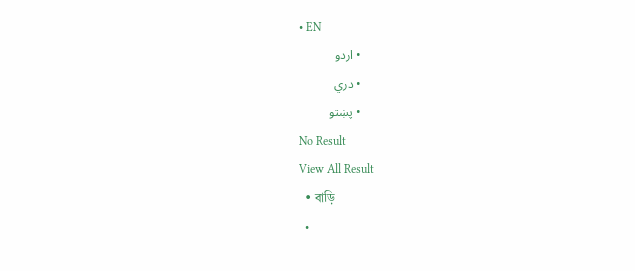• EN
    • اردو
    • دري
    • پښتو
No Result
View All Result
  • বাড়ি
  •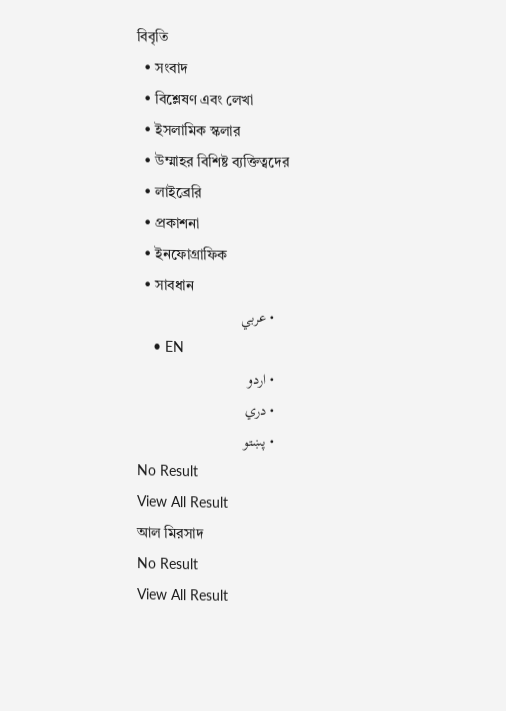বিবৃতি
  • সংবাদ
  • বিশ্লেষণ এবং লেখা
  • ইসলামিক স্কলার
  • উম্মাহর বিশিষ্ট ব্যক্তিত্বদের
  • লাইব্রেরি
  • প্রকাশনা
  • ইনফোগ্রাফিক
  • সাবধান
    • عربي
    • EN
    • اردو
    • دري
    • پښتو
No Result
View All Result
আল মিরসাদ
No Result
View All Result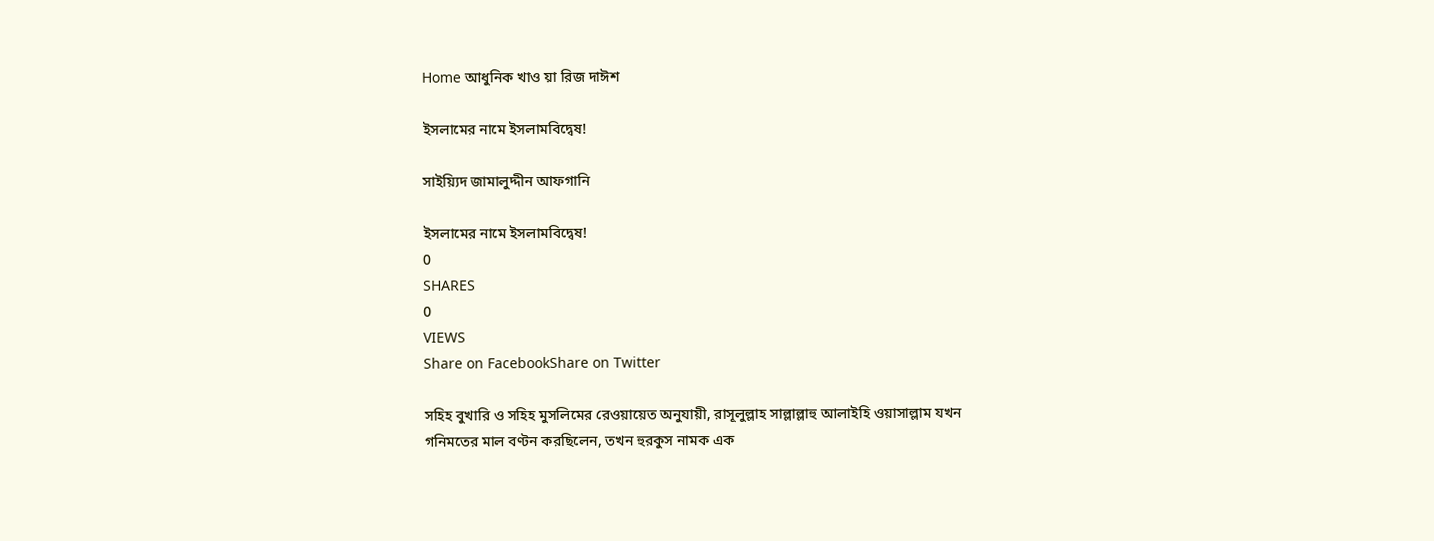Home আধুনিক খাও য়া রিজ দাঈশ

ইসলামের নামে ইসলামবিদ্বেষ!

সাইয়্যিদ জামালুদ্দীন আফগানি

ইসলামের নামে ইসলামবিদ্বেষ!
0
SHARES
0
VIEWS
Share on FacebookShare on Twitter

সহিহ বুখারি ও সহিহ মুসলিমের রেওয়ায়েত অনুযায়ী, রাসূলুল্লাহ সাল্লাল্লাহু আলাইহি ওয়াসাল্লাম যখন গনিমতের মাল বণ্টন করছিলেন, তখন হুরকুস নামক এক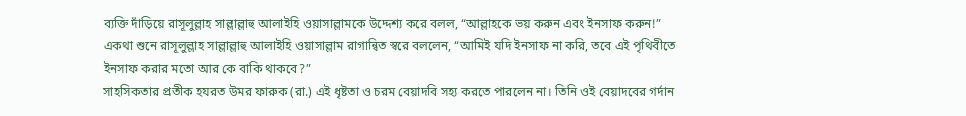ব্যক্তি দাঁড়িয়ে রাসূলুল্লাহ সাল্লাল্লাহু আলাইহি ওয়াসাল্লামকে উদ্দেশ্য করে বলল, “আল্লাহকে ভয় করুন এবং ইনসাফ করুন!” একথা শুনে রাসূলুল্লাহ সাল্লাল্লাহু আলাইহি ওয়াসাল্লাম রাগান্বিত স্বরে বললেন, “আমিই যদি ইনসাফ না করি, তবে এই পৃথিবীতে ইনসাফ করার মতো আর কে বাকি থাকবে?”
সাহসিকতার প্রতীক হযরত উমর ফারুক (রা.) এই ধৃষ্টতা ও চরম বেয়াদবি সহ্য করতে পারলেন না। তিনি ওই বেয়াদবের গর্দান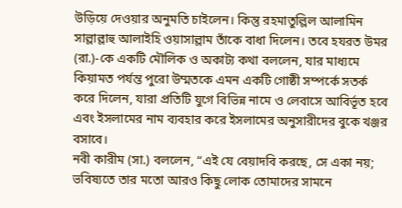উড়িয়ে দেওয়ার অনুমতি চাইলেন। কিন্তু রহমাতুল্লিল আলামিন সাল্লাল্লাহু আলাইহি ওয়াসাল্লাম তাঁকে বাধা দিলেন। তবে হযরত উমর (রা.)-কে একটি মৌলিক ও অকাট্য কথা বললেন, যার মাধ্যমে কিয়ামত পর্যন্ত পুরো উম্মতকে এমন একটি গোষ্ঠী সম্পর্কে সতর্ক করে দিলেন, যারা প্রতিটি যুগে বিভিন্ন নামে ও লেবাসে আবির্ভূত হবে এবং ইসলামের নাম ব্যবহার করে ইসলামের অনুসারীদের বুকে খঞ্জর বসাবে।
নবী কারীম (সা.) বললেন, “এই যে বেয়াদবি করছে, সে একা নয়; ভবিষ্যতে তার মতো আরও কিছু লোক তোমাদের সামনে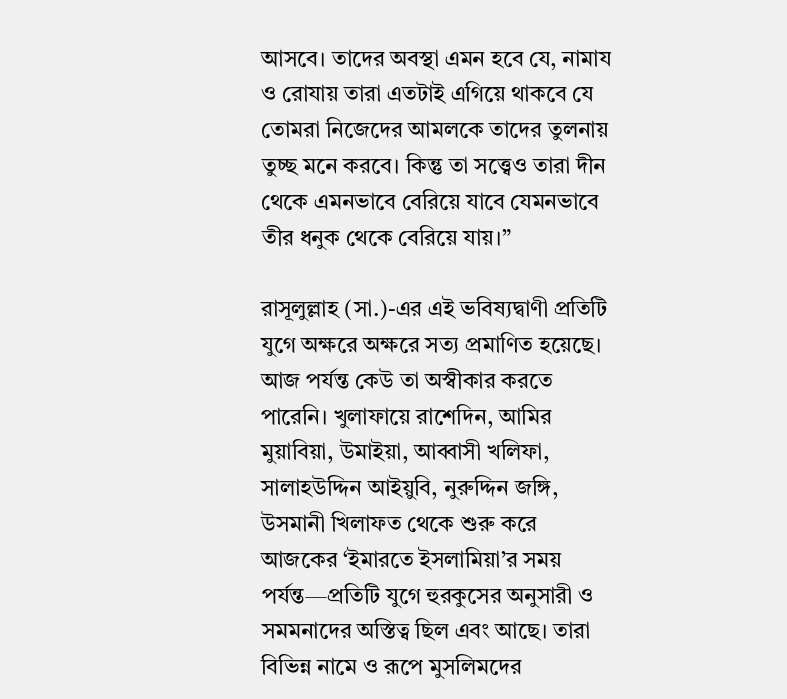আসবে। তাদের অবস্থা এমন হবে যে, নামায ও রোযায় তারা এতটাই এগিয়ে থাকবে যে তোমরা নিজেদের আমলকে তাদের তুলনায় তুচ্ছ মনে করবে। কিন্তু তা সত্ত্বেও তারা দীন থেকে এমনভাবে বেরিয়ে যাবে যেমনভাবে তীর ধনুক থেকে বেরিয়ে যায়।”

রাসূলুল্লাহ (সা.)-এর এই ভবিষ্যদ্বাণী প্রতিটি যুগে অক্ষরে অক্ষরে সত্য প্রমাণিত হয়েছে। আজ পর্যন্ত কেউ তা অস্বীকার করতে পারেনি। খুলাফায়ে রাশেদিন, আমির মুয়াবিয়া, উমাইয়া, আব্বাসী খলিফা, সালাহউদ্দিন আইয়ুবি, নুরুদ্দিন জঙ্গি, উসমানী খিলাফত থেকে শুরু করে আজকের ‘ইমারতে ইসলামিয়া’র সময় পর্যন্ত—প্রতিটি যুগে হুরকুসের অনুসারী ও সমমনাদের অস্তিত্ব ছিল এবং আছে। তারা বিভিন্ন নামে ও রূপে মুসলিমদের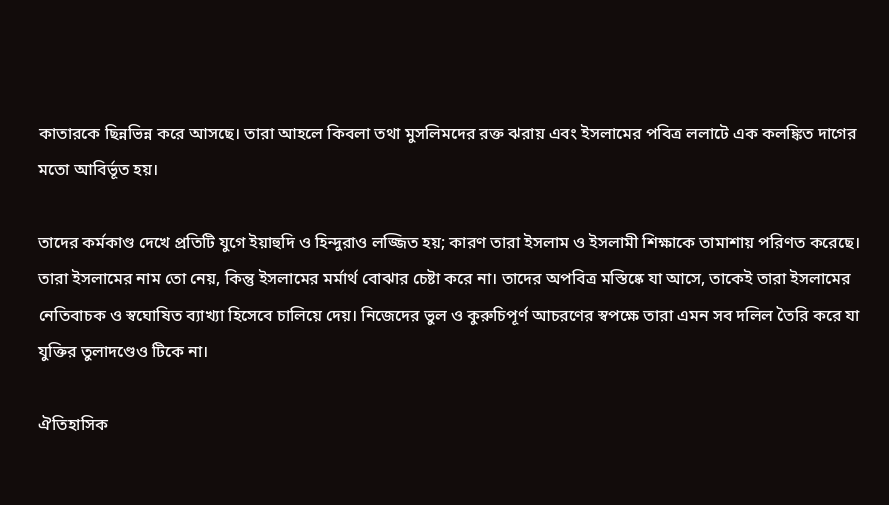কাতারকে ছিন্নভিন্ন করে আসছে। তারা আহলে কিবলা তথা মুসলিমদের রক্ত ঝরায় এবং ইসলামের পবিত্র ললাটে এক কলঙ্কিত দাগের মতো আবির্ভূত হয়।

তাদের কর্মকাণ্ড দেখে প্রতিটি যুগে ইয়াহুদি ও হিন্দুরাও লজ্জিত হয়; কারণ তারা ইসলাম ও ইসলামী শিক্ষাকে তামাশায় পরিণত করেছে। তারা ইসলামের নাম তো নেয়, কিন্তু ইসলামের মর্মার্থ বোঝার চেষ্টা করে না। তাদের অপবিত্র মস্তিষ্কে যা আসে, তাকেই তারা ইসলামের নেতিবাচক ও স্বঘোষিত ব্যাখ্যা হিসেবে চালিয়ে দেয়। নিজেদের ভুল ও কুরুচিপূর্ণ আচরণের স্বপক্ষে তারা এমন সব দলিল তৈরি করে যা যুক্তির তুলাদণ্ডেও টিকে না।

ঐতিহাসিক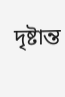দৃষ্টান্ত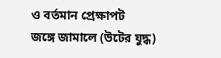ও বর্তমান প্রেক্ষাপট
জঙ্গে জামালে (উটের যুদ্ধ)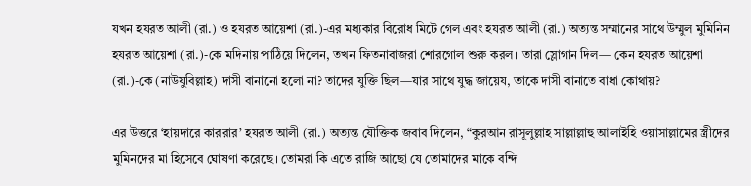যখন হযরত আলী (রা.) ও হযরত আয়েশা (রা.)-এর মধ্যকার বিরোধ মিটে গেল এবং হযরত আলী (রা.) অত্যন্ত সম্মানের সাথে উম্মুল মুমিনিন হযরত আয়েশা (রা.)-কে মদিনায় পাঠিয়ে দিলেন, তখন ফিতনাবাজরা শোরগোল শুরু করল। তারা স্লোগান দিল— কেন হযরত আয়েশা (রা.)-কে (নাউযুবিল্লাহ) দাসী বানানো হলো না? তাদের যুক্তি ছিল—যার সাথে যুদ্ধ জায়েয, তাকে দাসী বানাতে বাধা কোথায়?

এর উত্তরে ‘হায়দারে কাররার’ হযরত আলী (রা.) অত্যন্ত যৌক্তিক জবাব দিলেন, “কুরআন রাসূলুল্লাহ সাল্লাল্লাহু আলাইহি ওয়াসাল্লামের স্ত্রীদের মুমিনদের মা হিসেবে ঘোষণা করেছে। তোমরা কি এতে রাজি আছো যে তোমাদের মাকে বন্দি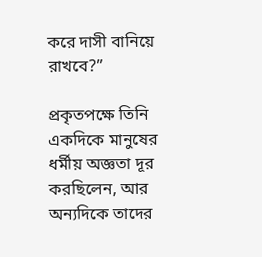করে দাসী বানিয়ে রাখবে?”

প্রকৃতপক্ষে তিনি একদিকে মানুষের ধর্মীয় অজ্ঞতা দূর করছিলেন, আর অন্যদিকে তাদের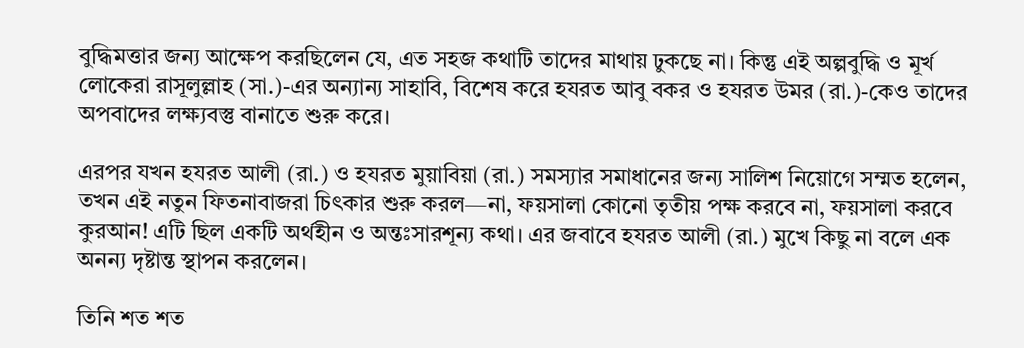বুদ্ধিমত্তার জন্য আক্ষেপ করছিলেন যে, এত সহজ কথাটি তাদের মাথায় ঢুকছে না। কিন্তু এই অল্পবুদ্ধি ও মূর্খ লোকেরা রাসূলুল্লাহ (সা.)-এর অন্যান্য সাহাবি, বিশেষ করে হযরত আবু বকর ও হযরত উমর (রা.)-কেও তাদের অপবাদের লক্ষ্যবস্তু বানাতে শুরু করে।

এরপর যখন হযরত আলী (রা.) ও হযরত মুয়াবিয়া (রা.) সমস্যার সমাধানের জন্য সালিশ নিয়োগে সম্মত হলেন, তখন এই নতুন ফিতনাবাজরা চিৎকার শুরু করল—না, ফয়সালা কোনো তৃতীয় পক্ষ করবে না, ফয়সালা করবে কুরআন! এটি ছিল একটি অর্থহীন ও অন্তঃসারশূন্য কথা। এর জবাবে হযরত আলী (রা.) মুখে কিছু না বলে এক অনন্য দৃষ্টান্ত স্থাপন করলেন।

তিনি শত শত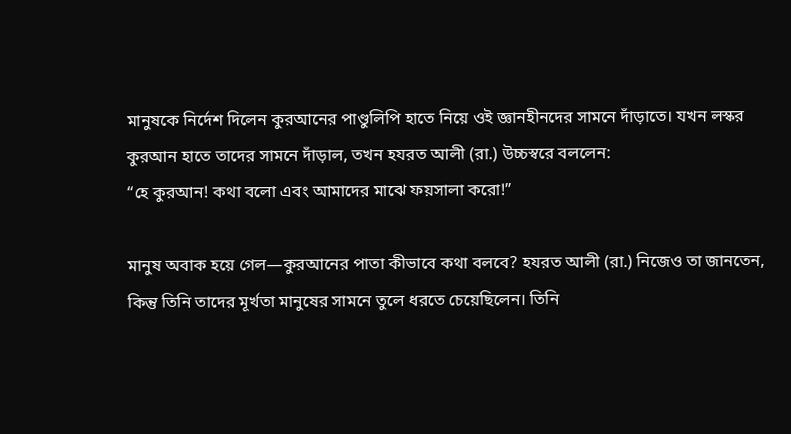মানুষকে নির্দেশ দিলেন কুরআনের পাণ্ডুলিপি হাতে নিয়ে ওই জ্ঞানহীনদের সামনে দাঁড়াতে। যখন লস্কর কুরআন হাতে তাদের সামনে দাঁড়াল, তখন হযরত আলী (রা.) উচ্চস্বরে বললেন:
“হে কুরআন! কথা বলো এবং আমাদের মাঝে ফয়সালা করো!”

মানুষ অবাক হয়ে গেল—কুরআনের পাতা কীভাবে কথা বলবে? হযরত আলী (রা.) নিজেও তা জানতেন, কিন্তু তিনি তাদের মূর্খতা মানুষের সামনে তুলে ধরতে চেয়েছিলেন। তিনি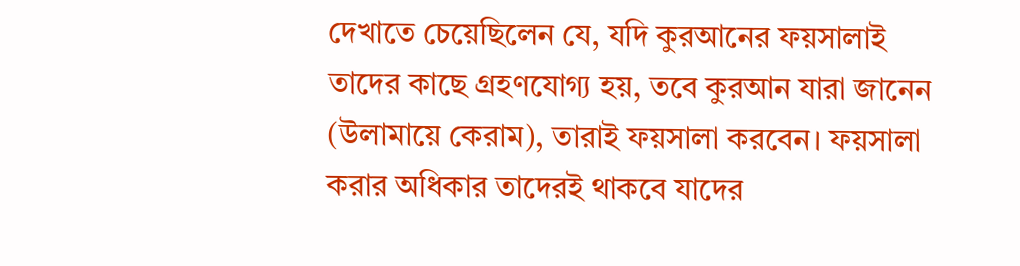দেখাতে চেয়েছিলেন যে, যদি কুরআনের ফয়সালাই তাদের কাছে গ্রহণযোগ্য হয়, তবে কুরআন যারা জানেন (উলামায়ে কেরাম), তারাই ফয়সালা করবেন। ফয়সালা করার অধিকার তাদেরই থাকবে যাদের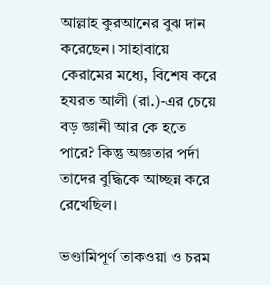আল্লাহ কুরআনের বুঝ দান করেছেন। সাহাবায়ে কেরামের মধ্যে, বিশেষ করে হযরত আলী (রা.)-এর চেয়ে বড় জ্ঞানী আর কে হতে পারে? কিন্তু অজ্ঞতার পর্দা তাদের বুদ্ধিকে আচ্ছন্ন করে রেখেছিল।

ভণ্ডামিপূর্ণ তাকওয়া ও চরম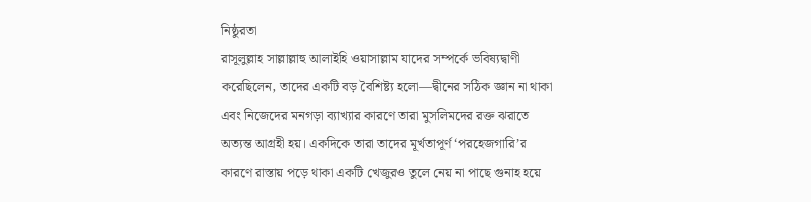নিষ্ঠুরতা
রাসূলুল্লাহ সাল্লাল্লাহু আলাইহি ওয়াসাল্লাম যাদের সম্পর্কে ভবিষ্যদ্বাণী করেছিলেন, তাদের একটি বড় বৈশিষ্ট্য হলো—দ্বীনের সঠিক জ্ঞান না থাকা এবং নিজেদের মনগড়া ব্যাখ্যার কারণে তারা মুসলিমদের রক্ত ঝরাতে অত্যন্ত আগ্রহী হয়। একদিকে তারা তাদের মূর্খতাপূর্ণ ‘পরহেজগারি’র কারণে রাস্তায় পড়ে থাকা একটি খেজুরও তুলে নেয় না পাছে গুনাহ হয়ে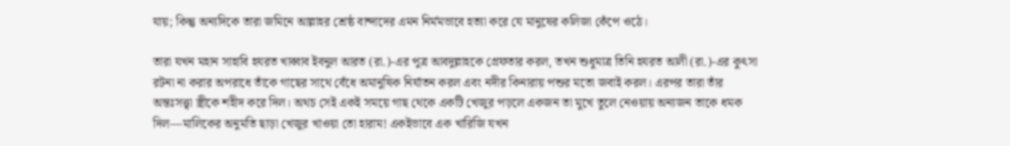যায়; কিন্তু অন্যদিকে তারা জমিনে আল্লাহর শ্রেষ্ঠ বান্দাদের এমন নির্মমভাবে হত্যা করে যে মানুষের কলিজা কেঁপে ওঠে।

তারা যখন মহান সাহাবি হযরত খাব্বাব ইবনুল আরত (রা.)-এর পুত্র আবদুল্লাহকে গ্রেফতার করল, তখন শুধুমাত্র তিনি হযরত আলী (রা.)-এর কুৎসা রটনা না করার অপরাধে তাঁকে গাছের সাথে বেঁধে অমানুষিক নির্যাতন করল এবং নদীর কিনারায় পশুর মতো জবাই করল। এরপর তারা তাঁর অন্তঃসত্ত্বা স্ত্রীকে শহীদ করে দিল। অথচ সেই একই সময়ে গাছ থেকে একটি খেজুর পড়লে একজন তা মুখে তুলে নেওয়ায় অন্যজন তাকে ধমক দিল—মালিকের অনুমতি ছাড়া খেজুর খাওয়া তো হারাম! একইভাবে এক খারিজি যখন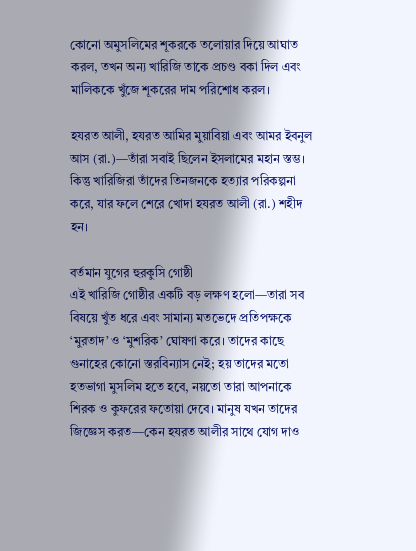কোনো অমুসলিমের শূকরকে তলোয়ার দিয়ে আঘাত করল, তখন অন্য খারিজি তাকে প্রচণ্ড বকা দিল এবং মালিককে খুঁজে শূকরের দাম পরিশোধ করল।

হযরত আলী, হযরত আমির মুয়াবিয়া এবং আমর ইবনুল আস (রা.)—তাঁরা সবাই ছিলেন ইসলামের মহান স্তম্ভ। কিন্তু খারিজিরা তাঁদের তিনজনকে হত্যার পরিকল্পনা করে, যার ফলে শেরে খোদা হযরত আলী (রা.) শহীদ হন।

বর্তমান যুগের হুরকুসি গোষ্ঠী
এই খারিজি গোষ্ঠীর একটি বড় লক্ষণ হলো—তারা সব বিষয়ে খুঁত ধরে এবং সামান্য মতভেদে প্রতিপক্ষকে ‘মুরতাদ’ ও ‘মুশরিক’ ঘোষণা করে। তাদের কাছে গুনাহের কোনো স্তরবিন্যাস নেই; হয় তাদের মতো হতভাগা মুসলিম হতে হবে, নয়তো তারা আপনাকে শিরক ও কুফরের ফতোয়া দেবে। মানুষ যখন তাদের জিজ্ঞেস করত—কেন হযরত আলীর সাথে যোগ দাও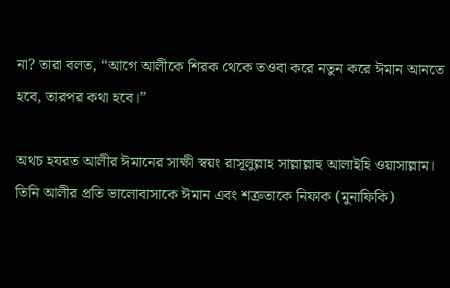না? তারা বলত, “আগে আলীকে শিরক থেকে তওবা করে নতুন করে ঈমান আনতে হবে, তারপর কথা হবে।”

অথচ হযরত আলীর ঈমানের সাক্ষী স্বয়ং রাসূলুল্লাহ সাল্লাল্লাহু আলাইহি ওয়াসাল্লাম। তিনি আলীর প্রতি ভালোবাসাকে ঈমান এবং শত্রুতাকে নিফাক (মুনাফিকি)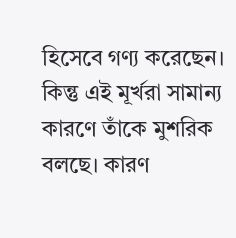হিসেবে গণ্য করেছেন। কিন্তু এই মূর্খরা সামান্য কারণে তাঁকে মুশরিক বলছে। কারণ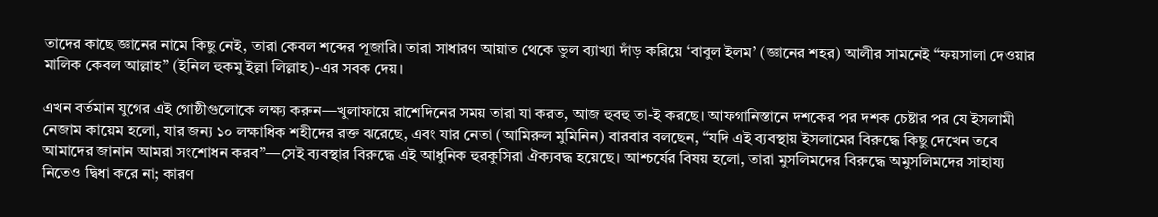তাদের কাছে জ্ঞানের নামে কিছু নেই, তারা কেবল শব্দের পূজারি। তারা সাধারণ আয়াত থেকে ভুল ব্যাখ্যা দাঁড় করিয়ে ‘বাবুল ইলম’ (জ্ঞানের শহর) আলীর সামনেই “ফয়সালা দেওয়ার মালিক কেবল আল্লাহ” (ইনিল হুকমু ইল্লা লিল্লাহ)-এর সবক দেয়।

এখন বর্তমান যুগের এই গোষ্ঠীগুলোকে লক্ষ্য করুন—খুলাফায়ে রাশেদিনের সময় তারা যা করত, আজ হুবহু তা-ই করছে। আফগানিস্তানে দশকের পর দশক চেষ্টার পর যে ইসলামী নেজাম কায়েম হলো, যার জন্য ১০ লক্ষাধিক শহীদের রক্ত ঝরেছে, এবং যার নেতা (আমিরুল মুমিনিন) বারবার বলছেন, “যদি এই ব্যবস্থায় ইসলামের বিরুদ্ধে কিছু দেখেন তবে আমাদের জানান আমরা সংশোধন করব”—সেই ব্যবস্থার বিরুদ্ধে এই আধুনিক হুরকুসিরা ঐক্যবদ্ধ হয়েছে। আশ্চর্যের বিষয় হলো, তারা মুসলিমদের বিরুদ্ধে অমুসলিমদের সাহায্য নিতেও দ্বিধা করে না; কারণ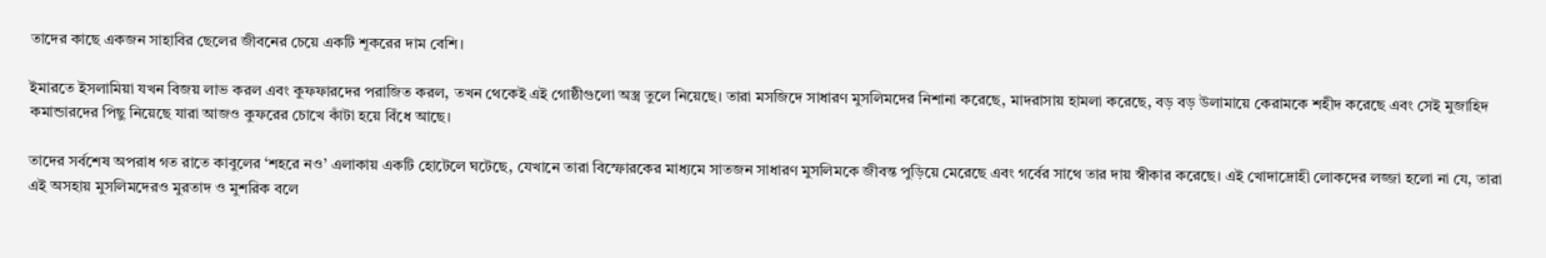তাদের কাছে একজন সাহাবির ছেলের জীবনের চেয়ে একটি শূকরের দাম বেশি।

ইমারতে ইসলামিয়া যখন বিজয় লাভ করল এবং কুফফারদের পরাজিত করল, তখন থেকেই এই গোষ্ঠীগুলো অস্ত্র তুলে নিয়েছে। তারা মসজিদে সাধারণ মুসলিমদের নিশানা করেছে, মাদরাসায় হামলা করেছে, বড় বড় উলামায়ে কেরামকে শহীদ করেছে এবং সেই মুজাহিদ কমান্ডারদের পিছু নিয়েছে যারা আজও কুফরের চোখে কাঁটা হয়ে বিঁধে আছে।

তাদের সর্বশেষ অপরাধ গত রাতে কাবুলের ‘শহরে নও’ এলাকায় একটি হোটেলে ঘটেছে, যেখানে তারা বিস্ফোরকের মাধ্যমে সাতজন সাধারণ মুসলিমকে জীবন্ত পুড়িয়ে মেরেছে এবং গর্বের সাথে তার দায় স্বীকার করেছে। এই খোদাদ্রোহী লোকদের লজ্জা হলো না যে, তারা এই অসহায় মুসলিমদেরও মুরতাদ ও মুশরিক বলে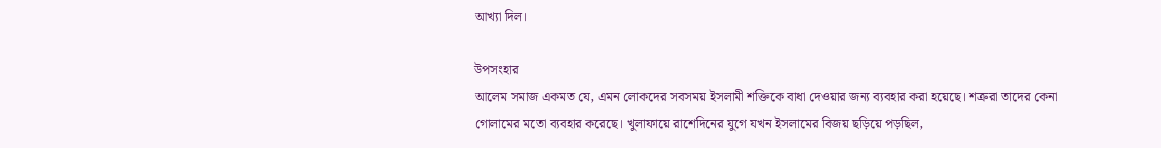আখ্যা দিল।

উপসংহার
আলেম সমাজ একমত যে, এমন লোকদের সবসময় ইসলামী শক্তিকে বাধা দেওয়ার জন্য ব্যবহার করা হয়েছে। শত্রুরা তাদের কেনা গোলামের মতো ব্যবহার করেছে। খুলাফায়ে রাশেদিনের যুগে যখন ইসলামের বিজয় ছড়িয়ে পড়ছিল,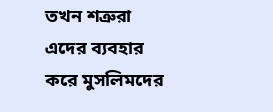তখন শত্রুরা এদের ব্যবহার করে মুসলিমদের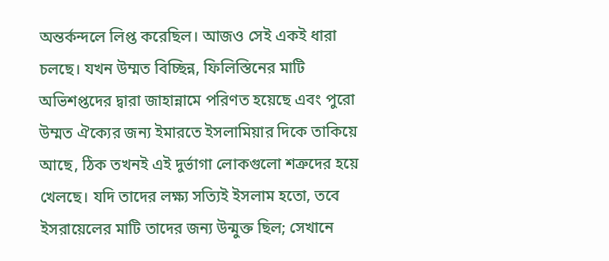অন্তর্কন্দলে লিপ্ত করেছিল। আজও সেই একই ধারা চলছে। যখন উম্মত বিচ্ছিন্ন, ফিলিস্তিনের মাটি অভিশপ্তদের দ্বারা জাহান্নামে পরিণত হয়েছে এবং পুরো উম্মত ঐক্যের জন্য ইমারতে ইসলামিয়ার দিকে তাকিয়ে আছে, ঠিক তখনই এই দুর্ভাগা লোকগুলো শত্রুদের হয়ে খেলছে। যদি তাদের লক্ষ্য সত্যিই ইসলাম হতো, তবে ইসরায়েলের মাটি তাদের জন্য উন্মুক্ত ছিল; সেখানে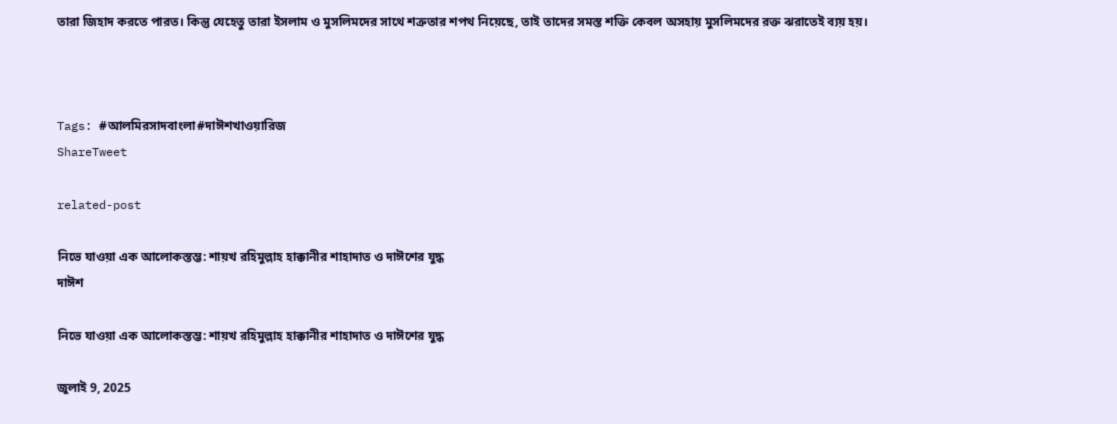তারা জিহাদ করতে পারত। কিন্তু যেহেতু তারা ইসলাম ও মুসলিমদের সাথে শত্রুতার শপথ নিয়েছে, তাই তাদের সমস্ত শক্তি কেবল অসহায় মুসলিমদের রক্ত ঝরাতেই ব্যয় হয়।



Tags: #আলমিরসাদবাংলা#দাঈশখাওয়ারিজ
ShareTweet

related-post

নিভে যাওয়া এক আলোকস্তম্ভ: শায়খ রহিমুল্লাহ হাক্কানীর শাহাদাত ও দাঈশের যুদ্ধ
দাঈশ

নিভে যাওয়া এক আলোকস্তম্ভ: শায়খ রহিমুল্লাহ হাক্কানীর শাহাদাত ও দাঈশের যুদ্ধ

জুলাই 9, 2025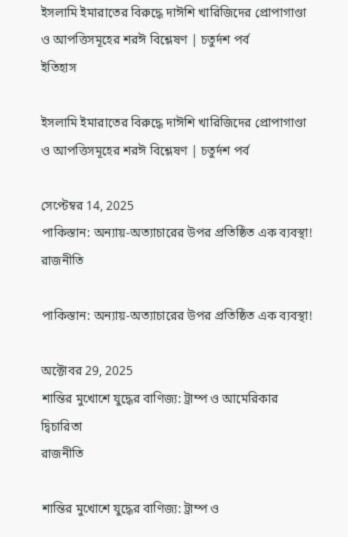ইসলামি ইমারাতের বিরুদ্ধে দাঈশি খারিজিদের প্রোপাগাণ্ডা ও আপত্তিসমূহের শরঈ বিশ্লেষণ | চতুর্দশ পর্ব
ইতিহাস

ইসলামি ইমারাতের বিরুদ্ধে দাঈশি খারিজিদের প্রোপাগাণ্ডা ও আপত্তিসমূহের শরঈ বিশ্লেষণ | চতুর্দশ পর্ব

সেপ্টেম্বর 14, 2025
পাকিস্তান: অন্যায়-অত্যাচারের উপর প্রতিষ্ঠিত এক ব্যবস্থা!
রাজনীতি

পাকিস্তান: অন্যায়-অত্যাচারের উপর প্রতিষ্ঠিত এক ব্যবস্থা!

অক্টোবর 29, 2025
শান্তির মুখোশে যুদ্ধের বাণিজ্য: ট্রাম্প ও আমেরিকার দ্বিচারিতা
রাজনীতি

শান্তির মুখোশে যুদ্ধের বাণিজ্য: ট্রাম্প ও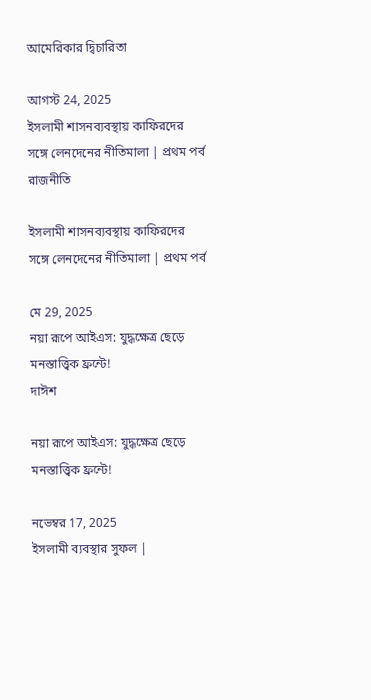আমেরিকার দ্বিচারিতা

আগস্ট 24, 2025
ইসলামী শাসনব্যবস্থায় কাফিরদের সঙ্গে লেনদেনের নীতিমালা | প্রথম পর্ব
রাজনীতি

ইসলামী শাসনব্যবস্থায় কাফিরদের সঙ্গে লেনদেনের নীতিমালা | প্রথম পর্ব

মে 29, 2025
নয়া রূপে আইএস: যুদ্ধক্ষেত্র ছেড়ে মনস্তাত্ত্বিক ফ্রন্টে!
দাঈশ

নয়া রূপে আইএস: যুদ্ধক্ষেত্র ছেড়ে মনস্তাত্ত্বিক ফ্রন্টে!

নভেম্বর 17, 2025
ইসলামী ব্যবস্থার সুফল |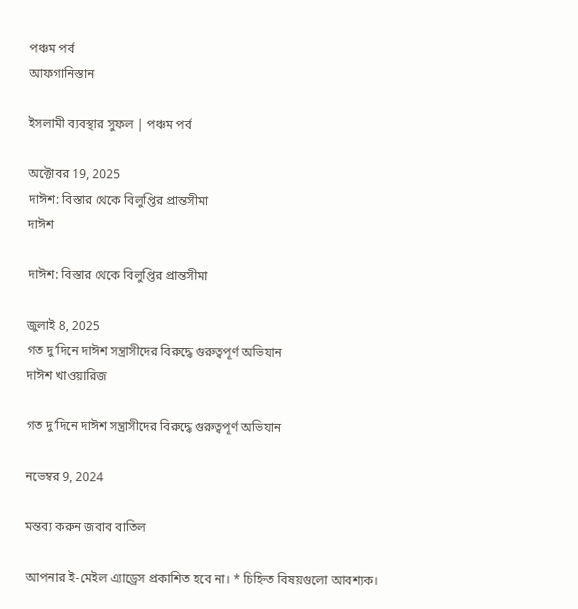পঞ্চম পর্ব
আফগানিস্তান

ইসলামী ব্যবস্থার সুফল | পঞ্চম পর্ব

অক্টোবর 19, 2025
দাঈশ: বিস্তার থেকে বিলুপ্তির প্রান্তসীমা
দাঈশ

দাঈশ: বিস্তার থেকে বিলুপ্তির প্রান্তসীমা

জুলাই 8, 2025
গত দু’দিনে দাঈশ সন্ত্রাসীদের বিরুদ্ধে গুরুত্বপূর্ণ অভিযান
দাঈশ খাওয়ারিজ

গত দু’দিনে দাঈশ সন্ত্রাসীদের বিরুদ্ধে গুরুত্বপূর্ণ অভিযান

নভেম্বর 9, 2024

মন্তব্য করুন জবাব বাতিল

আপনার ই-মেইল এ্যাড্রেস প্রকাশিত হবে না। * চিহ্নিত বিষয়গুলো আবশ্যক।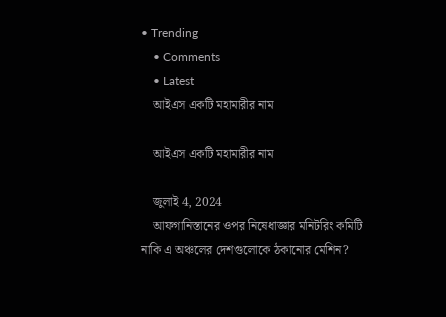• Trending
    • Comments
    • Latest
    আইএস একটি মহামারীর নাম

    আইএস একটি মহামারীর নাম

    জুলাই 4, 2024
    আফগানিস্তানের ওপর নিষেধাজ্ঞার মনিটরিং কমিটি  নাকি এ অঞ্চলের দেশগুলোকে ঠকানোর মেশিন?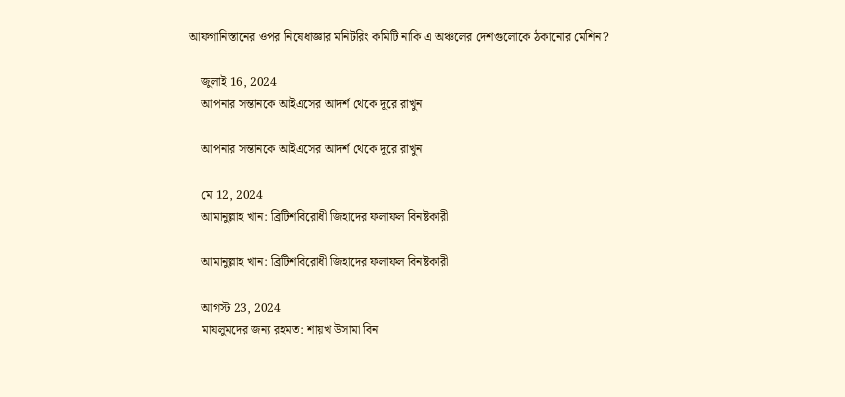আফগানিস্তানের ওপর নিষেধাজ্ঞার মনিটরিং কমিটি নাকি এ অঞ্চলের দেশগুলোকে ঠকানোর মেশিন?

    জুলাই 16, 2024
    আপনার সন্তানকে আইএসের আদর্শ থেকে দূরে রাখুন

    আপনার সন্তানকে আইএসের আদর্শ থেকে দূরে রাখুন

    মে 12, 2024
    আমানুল্লাহ খান: ব্রিটিশবিরোধী জিহাদের ফলাফল বিনষ্টকারী

    আমানুল্লাহ খান: ব্রিটিশবিরোধী জিহাদের ফলাফল বিনষ্টকারী

    আগস্ট 23, 2024
    মাযলুমদের জন্য রহমত: শায়খ উসামা বিন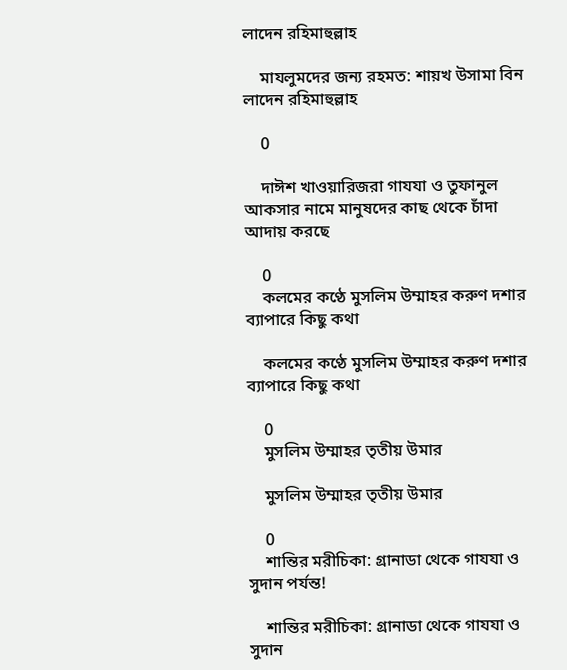লাদেন রহিমাহুল্লাহ

    মাযলুমদের জন্য রহমত: শায়খ উসামা বিন লাদেন রহিমাহুল্লাহ

    0

    দাঈশ খাওয়ারিজরা গাযযা ও তুফানুল আকসার নামে মানুষদের কাছ থেকে চাঁদা আদায় করছে

    0
    কলমের কণ্ঠে মুসলিম উম্মাহর করুণ দশার ব্যাপারে কিছু কথা

    কলমের কণ্ঠে মুসলিম উম্মাহর করুণ দশার ব্যাপারে কিছু কথা

    0
    মুসলিম উম্মাহর তৃতীয় উমার

    মুসলিম উম্মাহর তৃতীয় উমার

    0
    শান্তির মরীচিকা: গ্রানাডা থেকে গাযযা ও সুদান পর্যন্ত!

    শান্তির মরীচিকা: গ্রানাডা থেকে গাযযা ও সুদান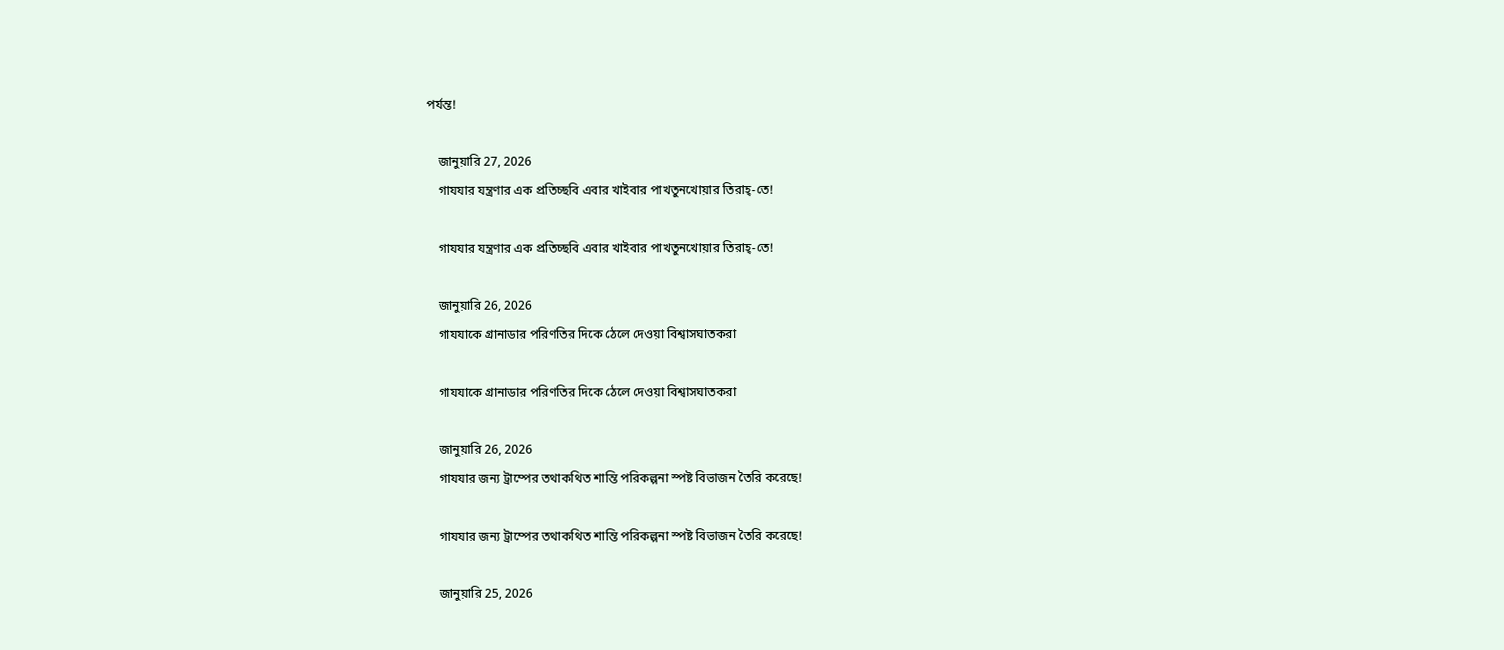পর্যন্ত!

    জানুয়ারি 27, 2026
    গাযযার যন্ত্রণার এক প্রতিচ্ছবি এবার খাইবার পাখতুনখোয়ার তিরাহ্-তে!

    গাযযার যন্ত্রণার এক প্রতিচ্ছবি এবার খাইবার পাখতুনখোয়ার তিরাহ্-তে!

    জানুয়ারি 26, 2026
    গাযযাকে গ্রানাডার পরিণতির দিকে ঠেলে দেওয়া বিশ্বাসঘাতকরা

    গাযযাকে গ্রানাডার পরিণতির দিকে ঠেলে দেওয়া বিশ্বাসঘাতকরা

    জানুয়ারি 26, 2026
    গাযযার জন্য ট্রাম্পের তথাকথিত শান্তি পরিকল্পনা স্পষ্ট বিভাজন তৈরি করেছে!

    গাযযার জন্য ট্রাম্পের তথাকথিত শান্তি পরিকল্পনা স্পষ্ট বিভাজন তৈরি করেছে!

    জানুয়ারি 25, 2026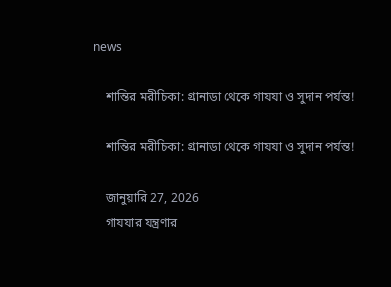news

    শান্তির মরীচিকা: গ্রানাডা থেকে গাযযা ও সুদান পর্যন্ত!

    শান্তির মরীচিকা: গ্রানাডা থেকে গাযযা ও সুদান পর্যন্ত!

    জানুয়ারি 27, 2026
    গাযযার যন্ত্রণার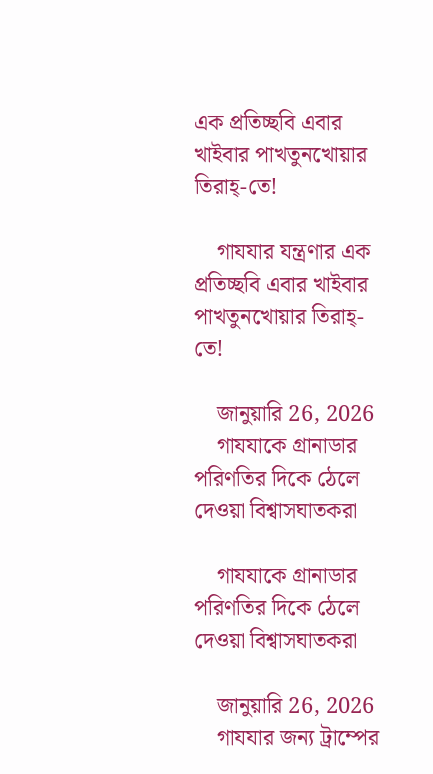এক প্রতিচ্ছবি এবার খাইবার পাখতুনখোয়ার তিরাহ্-তে!

    গাযযার যন্ত্রণার এক প্রতিচ্ছবি এবার খাইবার পাখতুনখোয়ার তিরাহ্-তে!

    জানুয়ারি 26, 2026
    গাযযাকে গ্রানাডার পরিণতির দিকে ঠেলে দেওয়া বিশ্বাসঘাতকরা

    গাযযাকে গ্রানাডার পরিণতির দিকে ঠেলে দেওয়া বিশ্বাসঘাতকরা

    জানুয়ারি 26, 2026
    গাযযার জন্য ট্রাম্পের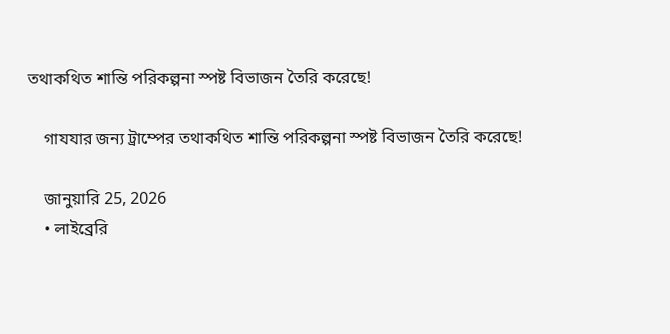তথাকথিত শান্তি পরিকল্পনা স্পষ্ট বিভাজন তৈরি করেছে!

    গাযযার জন্য ট্রাম্পের তথাকথিত শান্তি পরিকল্পনা স্পষ্ট বিভাজন তৈরি করেছে!

    জানুয়ারি 25, 2026
    • লাইব্রেরি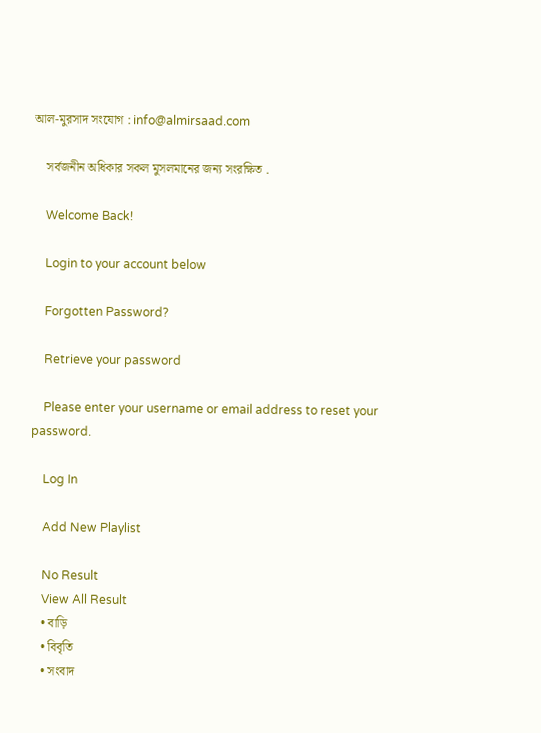আল-মুরসাদ সংযোগ : info@almirsaad.com

    সর্বজনীন অধিকার সকল মুসলমানের জন্য সংরক্ষিত .

    Welcome Back!

    Login to your account below

    Forgotten Password?

    Retrieve your password

    Please enter your username or email address to reset your password.

    Log In

    Add New Playlist

    No Result
    View All Result
    • বাড়ি
    • বিবৃতি
    • সংবাদ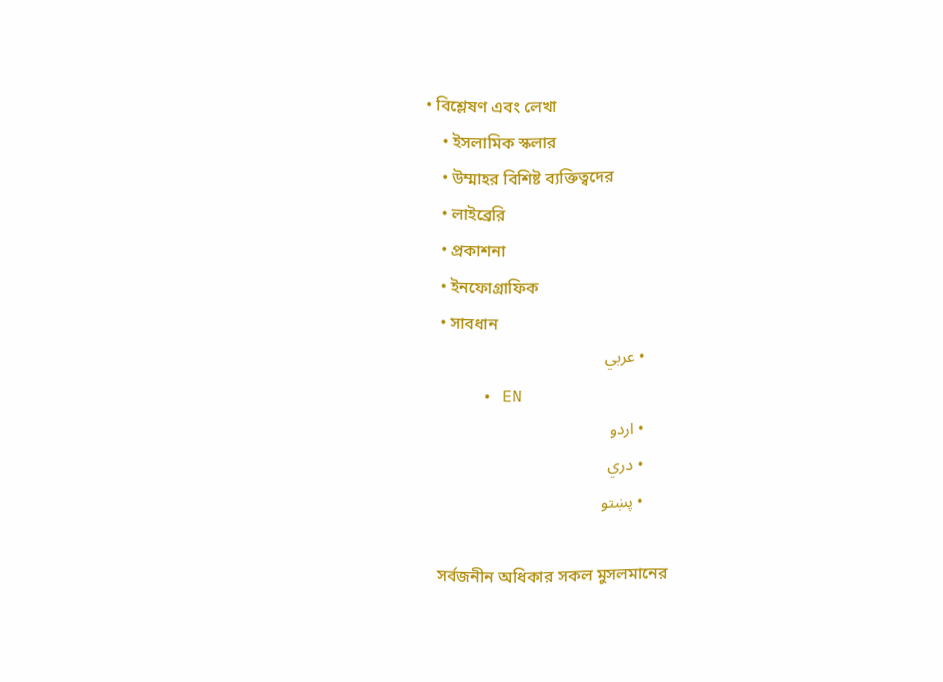• বিশ্লেষণ এবং লেখা
    • ইসলামিক স্কলার
    • উম্মাহর বিশিষ্ট ব্যক্তিত্বদের
    • লাইব্রেরি
    • প্রকাশনা
    • ইনফোগ্রাফিক
    • সাবধান
      • عربي
      • EN
      • اردو
      • دري
      • پښتو

    সর্বজনীন অধিকার সকল মুসলমানের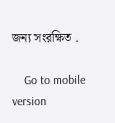জন্য সংরক্ষিত .

    Go to mobile version